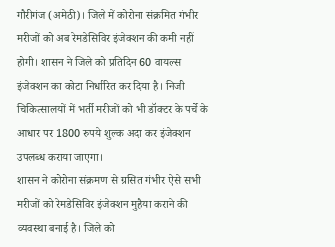गौरीगंज (अमेठी)। जिले में कोरोना संक्रमित गंभीर मरीजों को अब रेमडेसिविर इंजेक्शन की कमी नहीं होगी। शासन ने जिले को प्रतिदिन 60 वायल्स इंजेक्शन का कोटा निर्धारित कर दिया है। निजी चिकित्सालयों में भर्ती मरीजों को भी डॉक्टर के पर्चे के आधार पर 1800 रुपये शुल्क अदा कर इंजेक्शन उपलब्ध कराया जाएगा।
शासन ने कोरोना संक्रमण से ग्रसित गंभीर ऐसे सभी मरीजों को रेमडेसिविर इंजेक्शन मुहैया कराने की व्यवस्था बनाई है। जिले को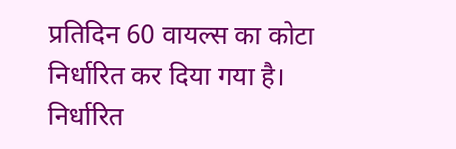प्रतिदिन 60 वायल्स का कोटा निर्धारित कर दिया गया है। निर्धारित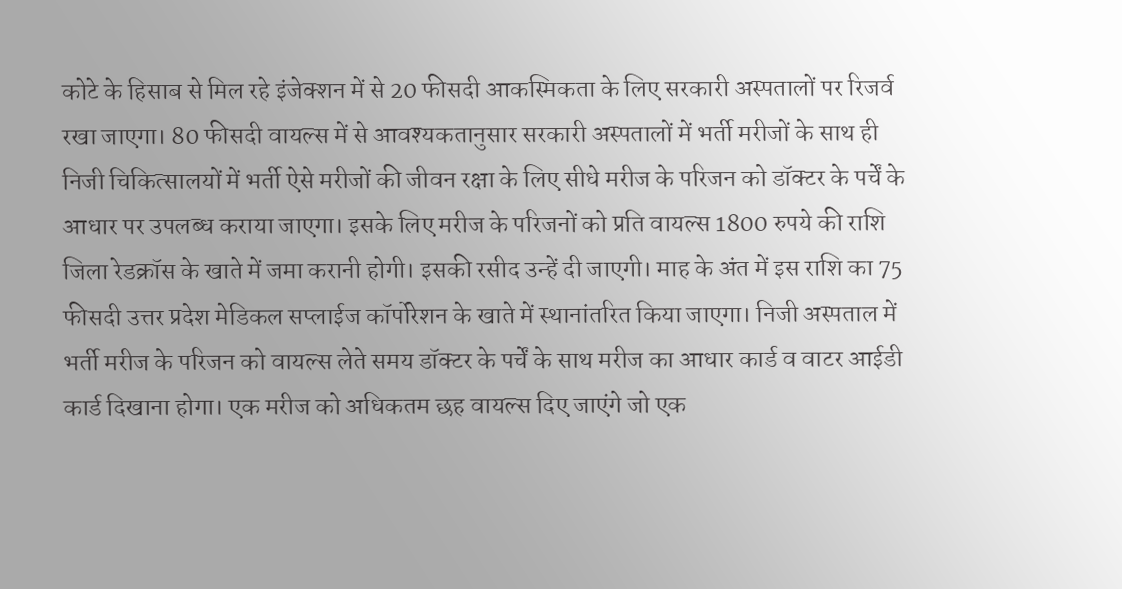कोटे के हिसाब से मिल रहे इंजेक्शन में से 20 फीसदी आकस्मिकता के लिए सरकारी अस्पतालों पर रिजर्व रखा जाएगा। 80 फीसदी वायल्स में से आवश्यकतानुसार सरकारी अस्पतालों में भर्ती मरीजों के साथ ही निजी चिकित्सालयों में भर्ती ऐसे मरीजों की जीवन रक्षा के लिए सीधे मरीज के परिजन को डॉक्टर के पर्चें के आधार पर उपलब्ध कराया जाएगा। इसके लिए मरीज के परिजनों को प्रति वायल्स 1800 रुपये की राशि जिला रेडक्रॉस के खाते में जमा करानी होगी। इसकी रसीद उन्हें दी जाएगी। माह के अंत में इस राशि का 75 फीसदी उत्तर प्रदेश मेडिकल सप्लाईज कॉर्पोरेशन के खाते में स्थानांतरित किया जाएगा। निजी अस्पताल में भर्ती मरीज के परिजन को वायल्स लेते समय डॉक्टर के पर्चें के साथ मरीज का आधार कार्ड व वाटर आईडी कार्ड दिखाना होगा। एक मरीज को अधिकतम छह वायल्स दिए जाएंगे जो एक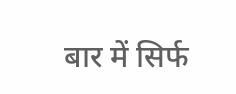बार में सिर्फ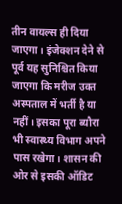तीन वायल्स ही दिया जाएगा। इंजेक्शन देने से पूर्व यह सुनिश्चित किया जाएगा कि मरीज उक्त अस्पताल में भर्ती है या नहीं। इसका पूरा ब्यौरा भी स्वास्थ्य विभाग अपने पास रखेगा। शासन की ओर से इसकी ऑडिट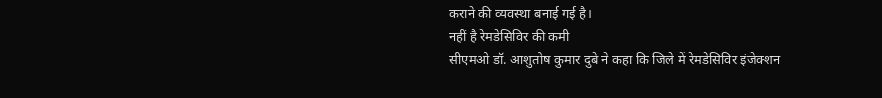कराने की व्यवस्था बनाई गई है।
नहीं है रेमडेसिविर की कमी
सीएमओ डॉ. आशुतोष कुमार दुबे ने कहा कि जिले में रेमडेसिविर इंजेक्शन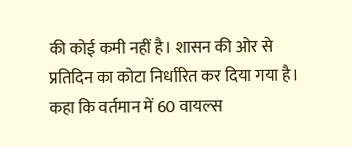की कोई कमी नहीं है। शासन की ओर से प्रतिदिन का कोटा निर्धारित कर दिया गया है। कहा कि वर्तमान में 60 वायल्स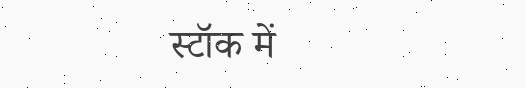स्टॉक में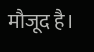मौजूद है।